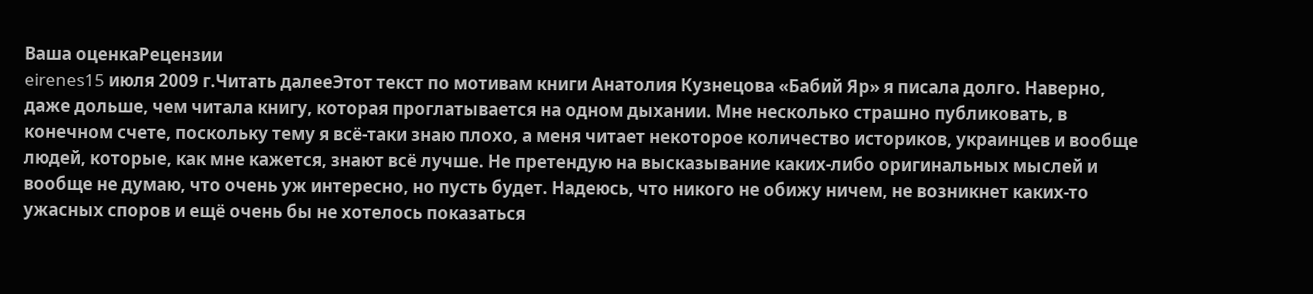Ваша оценкаРецензии
eirenes15 июля 2009 г.Читать далееЭтот текст по мотивам книги Анатолия Кузнецова «Бабий Яр» я писала долго. Наверно, даже дольше, чем читала книгу, которая проглатывается на одном дыхании. Мне несколько страшно публиковать, в конечном счете, поскольку тему я всё-таки знаю плохо, а меня читает некоторое количество историков, украинцев и вообще людей, которые, как мне кажется, знают всё лучше. Не претендую на высказывание каких-либо оригинальных мыслей и вообще не думаю, что очень уж интересно, но пусть будет. Надеюсь, что никого не обижу ничем, не возникнет каких-то ужасных споров и ещё очень бы не хотелось показаться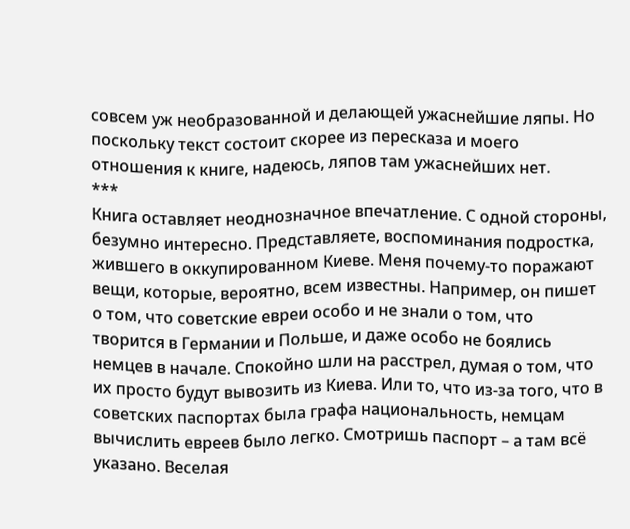совсем уж необразованной и делающей ужаснейшие ляпы. Но поскольку текст состоит скорее из пересказа и моего отношения к книге, надеюсь, ляпов там ужаснейших нет.
***
Книга оставляет неоднозначное впечатление. С одной стороны, безумно интересно. Представляете, воспоминания подростка, жившего в оккупированном Киеве. Меня почему-то поражают вещи, которые, вероятно, всем известны. Например, он пишет о том, что советские евреи особо и не знали о том, что творится в Германии и Польше, и даже особо не боялись немцев в начале. Спокойно шли на расстрел, думая о том, что их просто будут вывозить из Киева. Или то, что из-за того, что в советских паспортах была графа национальность, немцам вычислить евреев было легко. Смотришь паспорт – а там всё указано. Веселая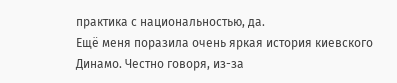практика с национальностью, да.
Ещё меня поразила очень яркая история киевского Динамо. Честно говоря, из-за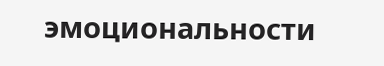эмоциональности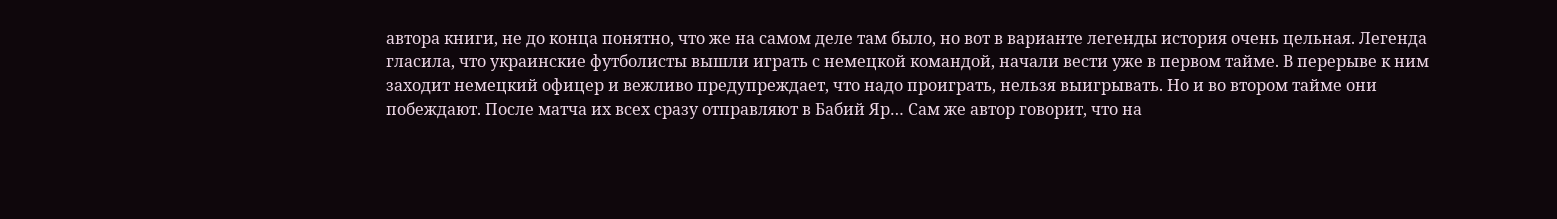автора книги, не до конца понятно, что же на самом деле там было, но вот в варианте легенды история очень цельная. Легенда гласила, что украинские футболисты вышли играть с немецкой командой, начали вести уже в первом тайме. В перерыве к ним заходит немецкий офицер и вежливо предупреждает, что надо проиграть, нельзя выигрывать. Но и во втором тайме они побеждают. После матча их всех сразу отправляют в Бабий Яр… Сам же автор говорит, что на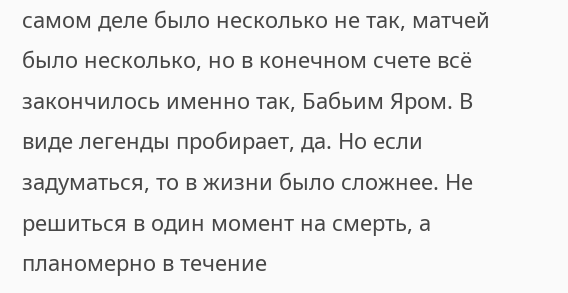самом деле было несколько не так, матчей было несколько, но в конечном счете всё закончилось именно так, Бабьим Яром. В виде легенды пробирает, да. Но если задуматься, то в жизни было сложнее. Не решиться в один момент на смерть, а планомерно в течение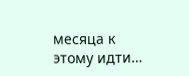месяца к этому идти…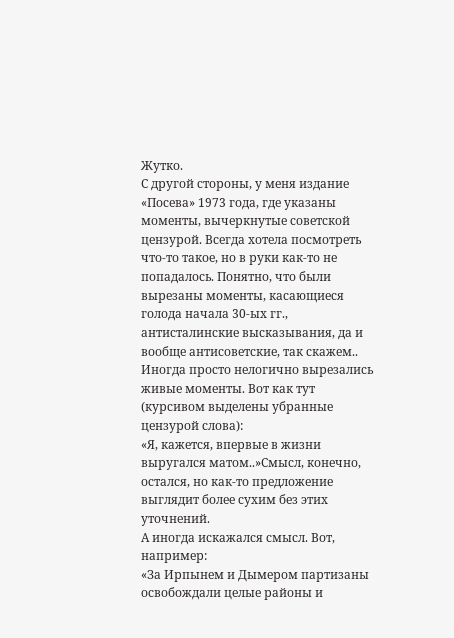Жутко.
С другой стороны, у меня издание «Посева» 1973 года, где указаны моменты, вычеркнутые советской цензурой. Всегда хотела посмотреть что-то такое, но в руки как-то не попадалось. Понятно, что были вырезаны моменты, касающиеся голода начала 30-ых гг., антисталинские высказывания, да и вообще антисоветские, так скажем.. Иногда просто нелогично вырезались живые моменты. Вот как тут (курсивом выделены убранные цензурой слова):
«Я, кажется, впервые в жизни выругался матом..»Смысл, конечно, остался, но как-то предложение выглядит более сухим без этих уточнений.
А иногда искажался смысл. Вот, например:
«За Ирпынем и Дымером партизаны освобождали целые районы и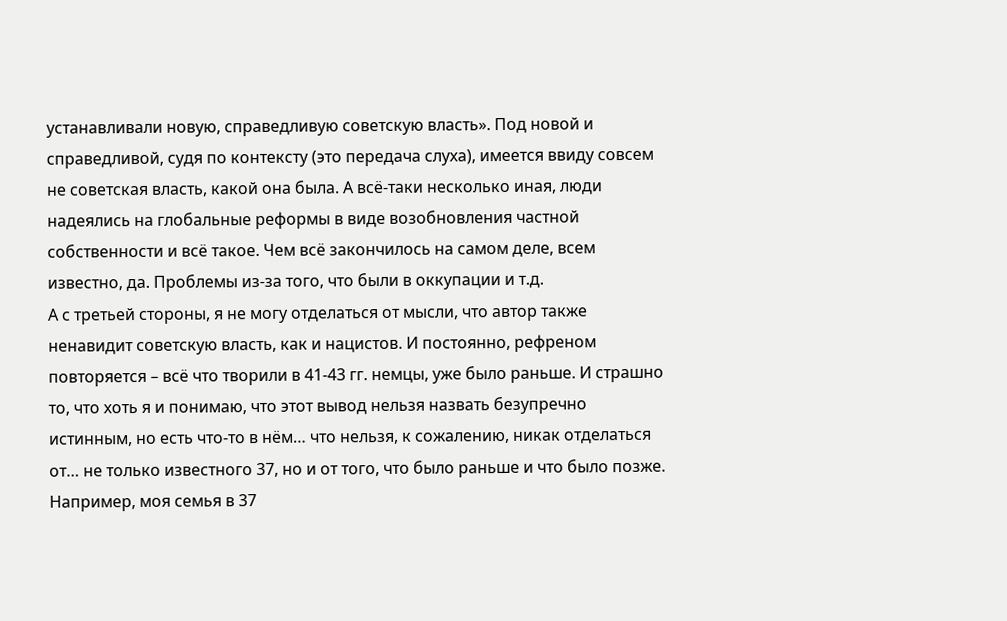устанавливали новую, справедливую советскую власть». Под новой и справедливой, судя по контексту (это передача слуха), имеется ввиду совсем не советская власть, какой она была. А всё-таки несколько иная, люди надеялись на глобальные реформы в виде возобновления частной собственности и всё такое. Чем всё закончилось на самом деле, всем известно, да. Проблемы из-за того, что были в оккупации и т.д.
А с третьей стороны, я не могу отделаться от мысли, что автор также ненавидит советскую власть, как и нацистов. И постоянно, рефреном повторяется – всё что творили в 41-43 гг. немцы, уже было раньше. И страшно то, что хоть я и понимаю, что этот вывод нельзя назвать безупречно истинным, но есть что-то в нём… что нельзя, к сожалению, никак отделаться от… не только известного 37, но и от того, что было раньше и что было позже. Например, моя семья в 37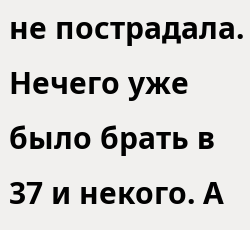не пострадала. Нечего уже было брать в 37 и некого. А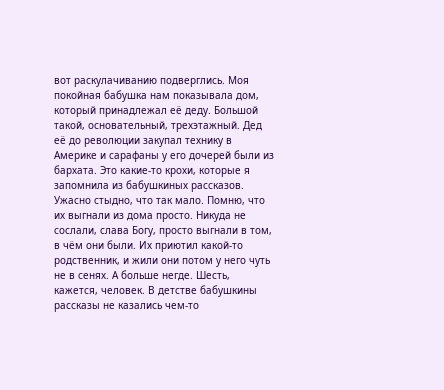вот раскулачиванию подверглись. Моя покойная бабушка нам показывала дом, который принадлежал её деду. Большой такой, основательный, трехэтажный. Дед её до революции закупал технику в Америке и сарафаны у его дочерей были из бархата. Это какие-то крохи, которые я запомнила из бабушкиных рассказов. Ужасно стыдно, что так мало. Помню, что их выгнали из дома просто. Никуда не сослали, слава Богу, просто выгнали в том, в чём они были. Их приютил какой-то родственник, и жили они потом у него чуть не в сенях. А больше негде. Шесть, кажется, человек. В детстве бабушкины рассказы не казались чем-то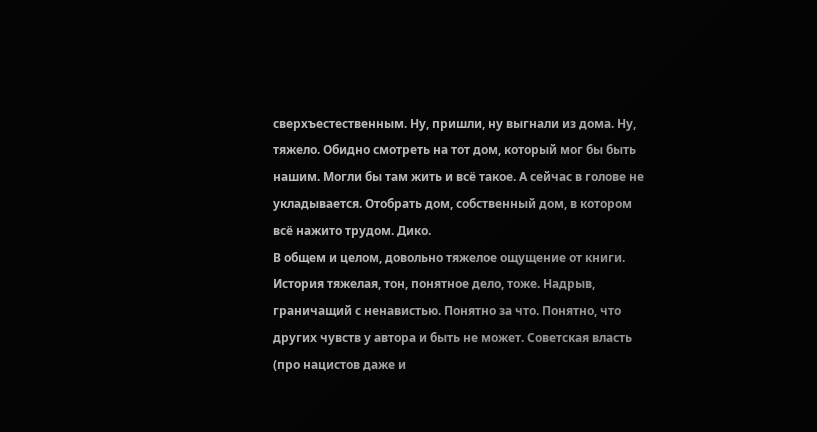сверхъестественным. Ну, пришли, ну выгнали из дома. Ну, тяжело. Обидно смотреть на тот дом, который мог бы быть нашим. Могли бы там жить и всё такое. А сейчас в голове не укладывается. Отобрать дом, собственный дом, в котором всё нажито трудом. Дико.
В общем и целом, довольно тяжелое ощущение от книги. История тяжелая, тон, понятное дело, тоже. Надрыв, граничащий с ненавистью. Понятно за что. Понятно, что других чувств у автора и быть не может. Советская власть (про нацистов даже и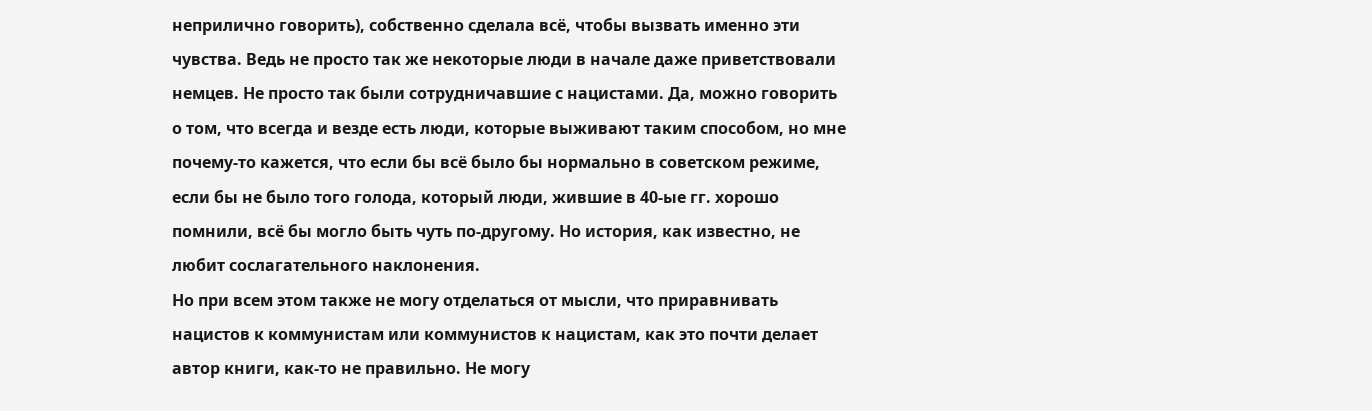неприлично говорить), собственно сделала всё, чтобы вызвать именно эти чувства. Ведь не просто так же некоторые люди в начале даже приветствовали немцев. Не просто так были сотрудничавшие с нацистами. Да, можно говорить о том, что всегда и везде есть люди, которые выживают таким способом, но мне почему-то кажется, что если бы всё было бы нормально в советском режиме, если бы не было того голода, который люди, жившие в 40-ые гг. хорошо помнили, всё бы могло быть чуть по-другому. Но история, как известно, не любит сослагательного наклонения.
Но при всем этом также не могу отделаться от мысли, что приравнивать нацистов к коммунистам или коммунистов к нацистам, как это почти делает автор книги, как-то не правильно. Не могу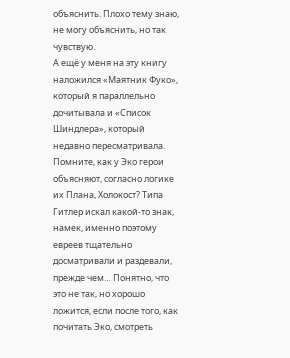объяснить. Плохо тему знаю, не могу объяснить, но так чувствую.
А ещё у меня на эту книгу наложился «Маятник Фуко», который я параллельно дочитывала и «Список Шиндлера», который недавно пересматривала. Помните, как у Эко герои объясняют, согласно логике их Плана, Холокост? Типа Гитлер искал какой-то знак, намек, именно поэтому евреев тщательно досматривали и раздевали, прежде чем… Понятно, что это не так, но хорошо ложится, если после того, как почитать Эко, смотреть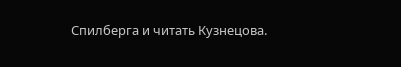Спилберга и читать Кузнецова.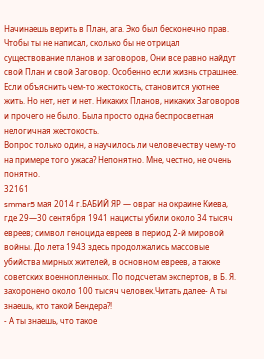Начинаешь верить в План, ага. Эко был бесконечно прав. Чтобы ты не написал, сколько бы не отрицал существование планов и заговоров, Они все равно найдут свой План и свой Заговор. Особенно если жизнь страшнее. Если объяснить чем-то жестокость, становится уютнее жить. Но нет, нет и нет. Никаких Планов, никаких Заговоров и прочего не было. Была просто одна беспросветная нелогичная жестокость.
Вопрос только один, а научилось ли человечеству чему-то на примере того ужаса? Непонятно. Мне, честно, не очень понятно.
32161
smmar5 мая 2014 г.БАБИЙ ЯР — овраг на окраине Киева, где 29—30 сентября 1941 нацисты убили около 34 тысяч евреев; символ геноцида евреев в период 2-й мировой войны. До лета 1943 здесь продолжались массовые убийства мирных жителей, в основном евреев, а также советских военнопленных. По подсчетам экспертов, в Б. Я. захоронено около 100 тысяч человек.Читать далее- А ты знаешь, кто такой Бендера?!
- А ты знаешь, что такое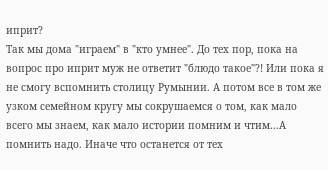иприт?
Так мы дома "играем" в "кто умнее". До тех пор, пока на вопрос про иприт муж не ответит "блюдо такое"?! Или пока я не смогу вспомнить столицу Румынии. А потом все в том же узком семейном кругу мы сокрушаемся о том, как мало всего мы знаем, как мало истории помним и чтим…А помнить надо. Иначе что останется от тех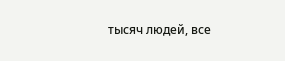тысяч людей, все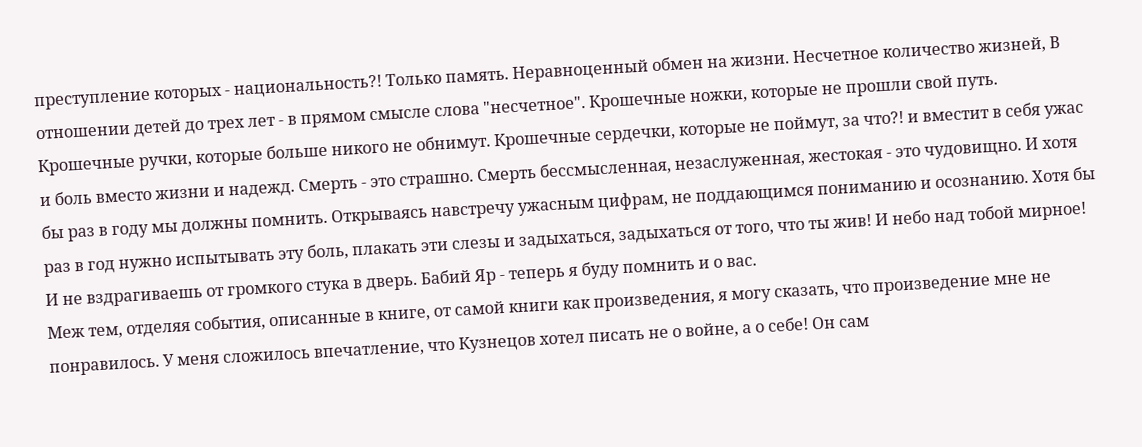преступление которых - национальность?! Только память. Неравноценный обмен на жизни. Несчетное количество жизней, В отношении детей до трех лет - в прямом смысле слова "несчетное". Крошечные ножки, которые не прошли свой путь. Крошечные ручки, которые больше никого не обнимут. Крошечные сердечки, которые не поймут, за что?! и вместит в себя ужас и боль вместо жизни и надежд. Смерть - это страшно. Смерть бессмысленная, незаслуженная, жестокая - это чудовищно. И хотя бы раз в году мы должны помнить. Открываясь навстречу ужасным цифрам, не поддающимся пониманию и осознанию. Хотя бы раз в год нужно испытывать эту боль, плакать эти слезы и задыхаться, задыхаться от того, что ты жив! И небо над тобой мирное! И не вздрагиваешь от громкого стука в дверь. Бабий Яр - теперь я буду помнить и о вас.
Меж тем, отделяя события, описанные в книге, от самой книги как произведения, я могу сказать, что произведение мне не понравилось. У меня сложилось впечатление, что Кузнецов хотел писать не о войне, а о себе! Он сам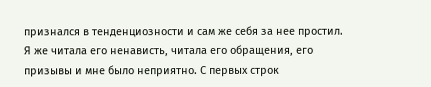признался в тенденциозности и сам же себя за нее простил. Я же читала его ненависть, читала его обращения, его призывы и мне было неприятно. С первых строк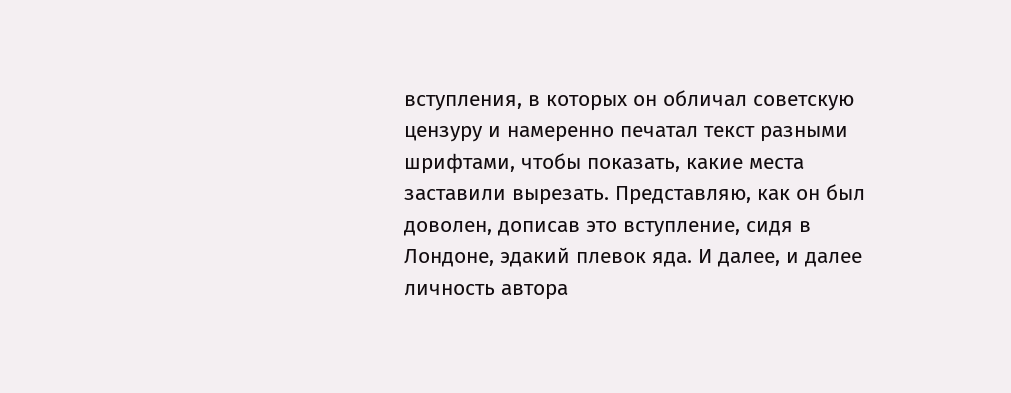вступления, в которых он обличал советскую цензуру и намеренно печатал текст разными шрифтами, чтобы показать, какие места заставили вырезать. Представляю, как он был доволен, дописав это вступление, сидя в Лондоне, эдакий плевок яда. И далее, и далее личность автора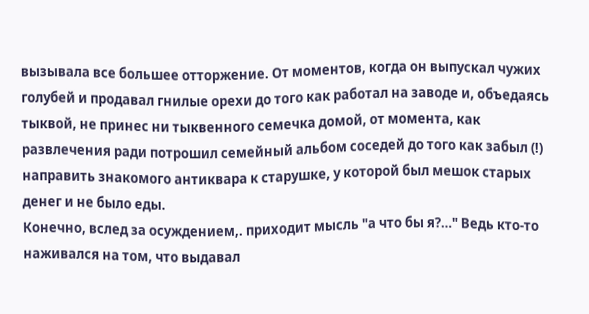вызывала все большее отторжение. От моментов, когда он выпускал чужих голубей и продавал гнилые орехи до того как работал на заводе и, объедаясь тыквой, не принес ни тыквенного семечка домой, от момента, как развлечения ради потрошил семейный альбом соседей до того как забыл (!) направить знакомого антиквара к старушке, у которой был мешок старых денег и не было еды.
Конечно, вслед за осуждением,. приходит мысль "а что бы я?…" Ведь кто-то наживался на том, что выдавал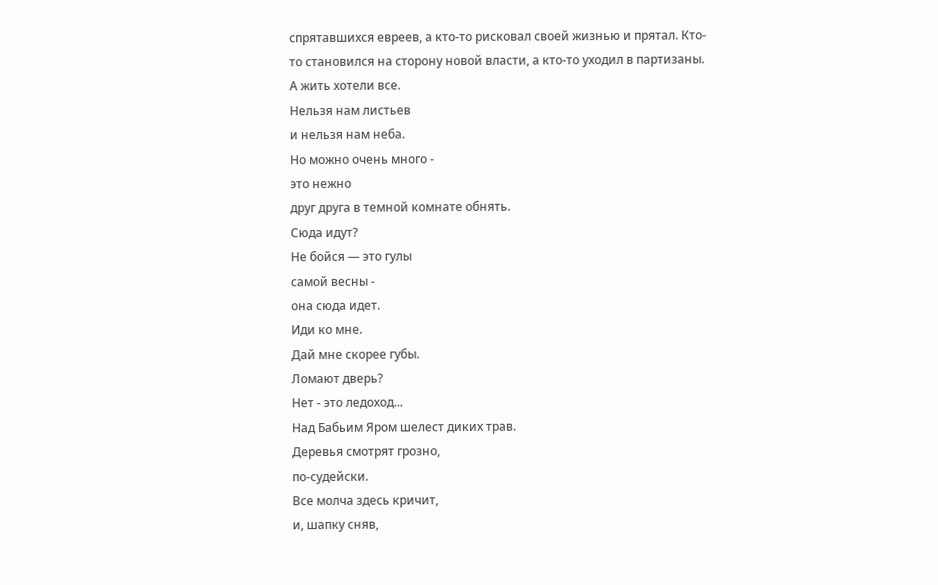спрятавшихся евреев, а кто-то рисковал своей жизнью и прятал. Кто-то становился на сторону новой власти, а кто-то уходил в партизаны. А жить хотели все.
Нельзя нам листьев
и нельзя нам неба.
Но можно очень много -
это нежно
друг друга в темной комнате обнять.
Сюда идут?
Не бойся — это гулы
самой весны -
она сюда идет.
Иди ко мне.
Дай мне скорее губы.
Ломают дверь?
Нет - это ледоход...
Над Бабьим Яром шелест диких трав.
Деревья смотрят грозно,
по-судейски.
Все молча здесь кричит,
и, шапку сняв,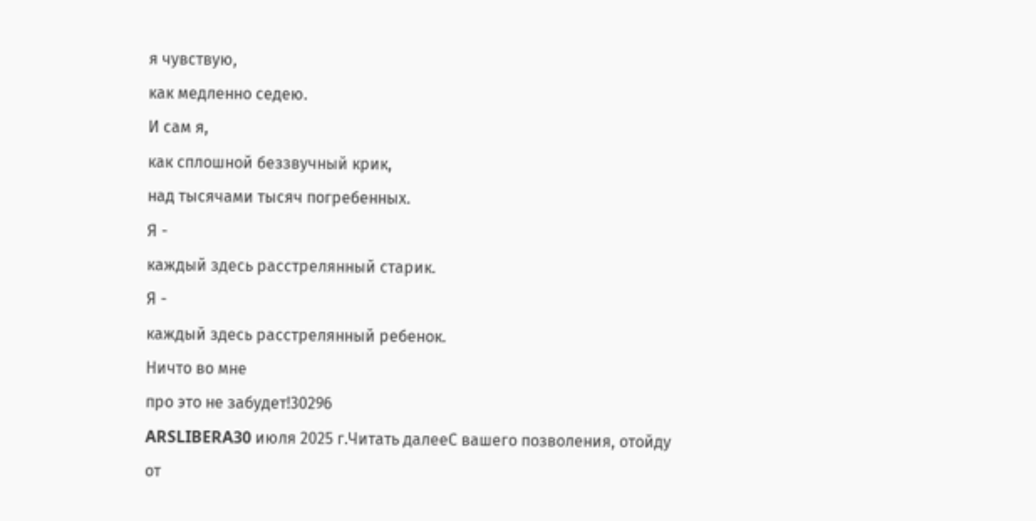я чувствую,
как медленно седею.
И сам я,
как сплошной беззвучный крик,
над тысячами тысяч погребенных.
Я -
каждый здесь расстрелянный старик.
Я -
каждый здесь расстрелянный ребенок.
Ничто во мне
про это не забудет!30296
ARSLIBERA30 июля 2025 г.Читать далееС вашего позволения, отойду от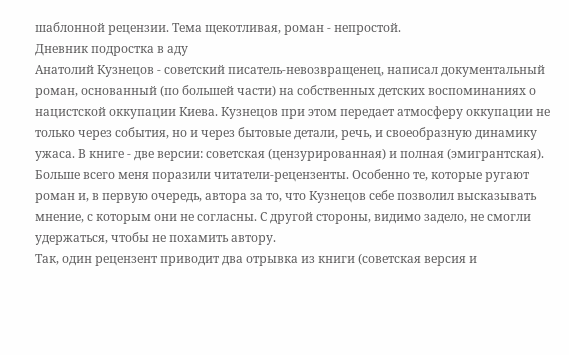шаблонной рецензии. Тема щекотливая, роман - непростой.
Дневник подростка в аду
Анатолий Кузнецов - советский писатель-невозвращенец, написал документальный роман, основанный (по большей части) на собственных детских воспоминаниях о нацистской оккупации Киева. Кузнецов при этом передает атмосферу оккупации не только через события, но и через бытовые детали, речь, и своеобразную динамику ужаса. В книге - две версии: советская (цензурированная) и полная (эмигрантская).
Больше всего меня поразили читатели-рецензенты. Особенно те, которые ругают роман и, в первую очередь, автора за то, что Кузнецов себе позволил высказывать мнение, с которым они не согласны. С другой стороны, видимо задело, не смогли удержаться, чтобы не похамить автору.
Так, один рецензент приводит два отрывка из книги (советская версия и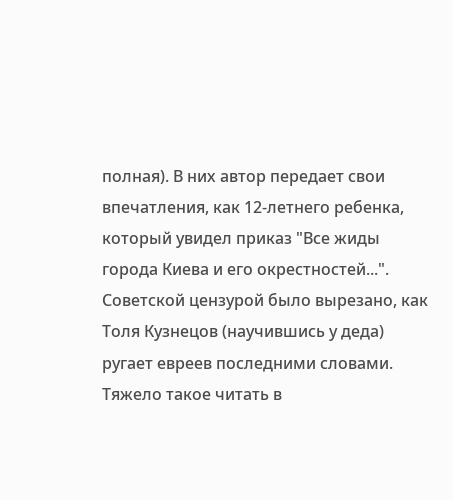полная). В них автор передает свои впечатления, как 12-летнего ребенка, который увидел приказ "Все жиды города Киева и его окрестностей...". Советской цензурой было вырезано, как Толя Кузнецов (научившись у деда) ругает евреев последними словами. Тяжело такое читать в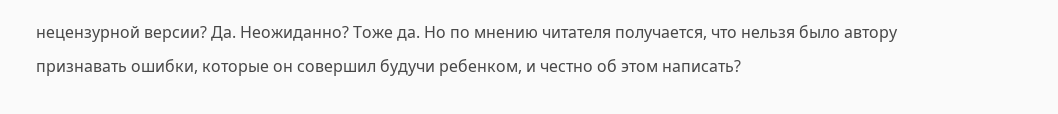нецензурной версии? Да. Неожиданно? Тоже да. Но по мнению читателя получается, что нельзя было автору признавать ошибки, которые он совершил будучи ребенком, и честно об этом написать?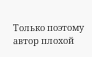Только поэтому автор плохой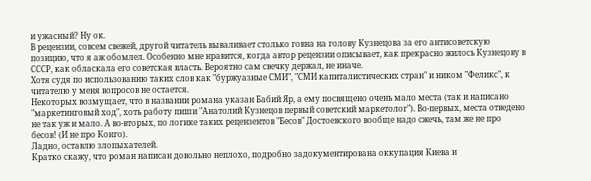и ужасный? Ну ок.
В рецензии, совсем свежей, другой читатель вываливает столько говна на голову Кузнецова за его антисоветскую позицию, что я аж обомлел. Особенно мне нравится, когда автор рецензии описывает, как прекрасно жилось Кузнецову в СССР, как обласкала его советская власть. Вероятно сам свечку держал, не иначе.
Хотя судя по использованию таких слов как "буржуазные СМИ", "СМИ капиталистических стран" и ником "Феликс", к читателю у меня вопросов не остается.
Некоторых возмущает, что в названии романа указан Бабий Яр, а ему посвящено очень мало места (так и написано "маркетинговый ход", хоть работу пиши "Анатолий Кузнецов первый советский маркетолог"). Во-первых, места отведено не так уж и мало. А во-вторых, по логике таких рецензентов "Бесов" Достоевского вообще надо сжечь, там же не про бесов! (И не про Конго).
Ладно, оставлю злопыхателей.
Кратко скажу, что роман написан довольно неплохо, подробно задокументирована оккупация Киева и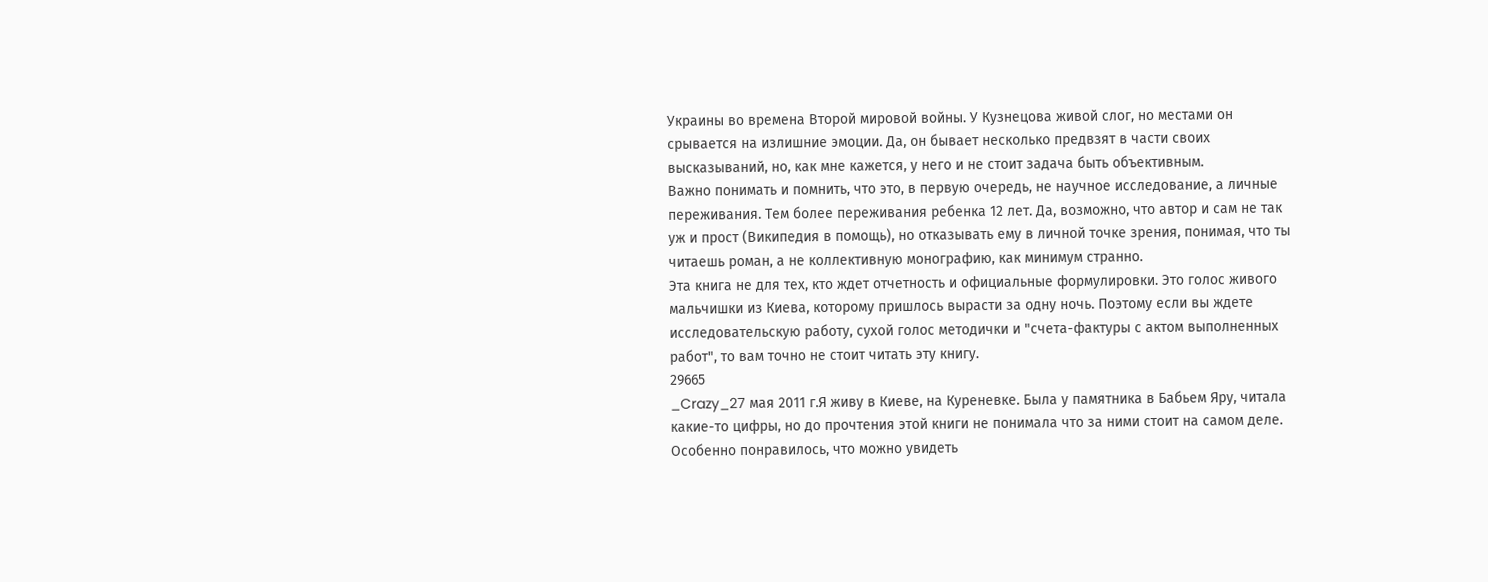Украины во времена Второй мировой войны. У Кузнецова живой слог, но местами он срывается на излишние эмоции. Да, он бывает несколько предвзят в части своих высказываний, но, как мне кажется, у него и не стоит задача быть объективным.
Важно понимать и помнить, что это, в первую очередь, не научное исследование, а личные переживания. Тем более переживания ребенка 12 лет. Да, возможно, что автор и сам не так уж и прост (Википедия в помощь), но отказывать ему в личной точке зрения, понимая, что ты читаешь роман, а не коллективную монографию, как минимум странно.
Эта книга не для тех, кто ждет отчетность и официальные формулировки. Это голос живого мальчишки из Киева, которому пришлось вырасти за одну ночь. Поэтому если вы ждете исследовательскую работу, сухой голос методички и "счета-фактуры с актом выполненных работ", то вам точно не стоит читать эту книгу.
29665
_Crazy_27 мая 2011 г.Я живу в Киеве, на Куреневке. Была у памятника в Бабьем Яру, читала какие-то цифры, но до прочтения этой книги не понимала что за ними стоит на самом деле.
Особенно понравилось, что можно увидеть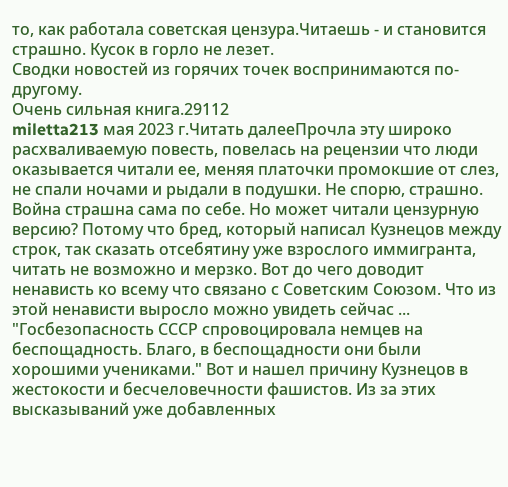то, как работала советская цензура.Читаешь - и становится страшно. Кусок в горло не лезет.
Сводки новостей из горячих точек воспринимаются по-другому.
Очень сильная книга.29112
miletta213 мая 2023 г.Читать далееПрочла эту широко расхваливаемую повесть, повелась на рецензии что люди оказывается читали ее, меняя платочки промокшие от слез, не спали ночами и рыдали в подушки. Не спорю, страшно. Война страшна сама по себе. Но может читали цензурную версию? Потому что бред, который написал Кузнецов между строк, так сказать отсебятину уже взрослого иммигранта, читать не возможно и мерзко. Вот до чего доводит ненависть ко всему что связано с Советским Союзом. Что из этой ненависти выросло можно увидеть сейчас ...
"Госбезопасность СССР спровоцировала немцев на беспощадность. Благо, в беспощадности они были хорошими учениками." Вот и нашел причину Кузнецов в жестокости и бесчеловечности фашистов. Из за этих высказываний уже добавленных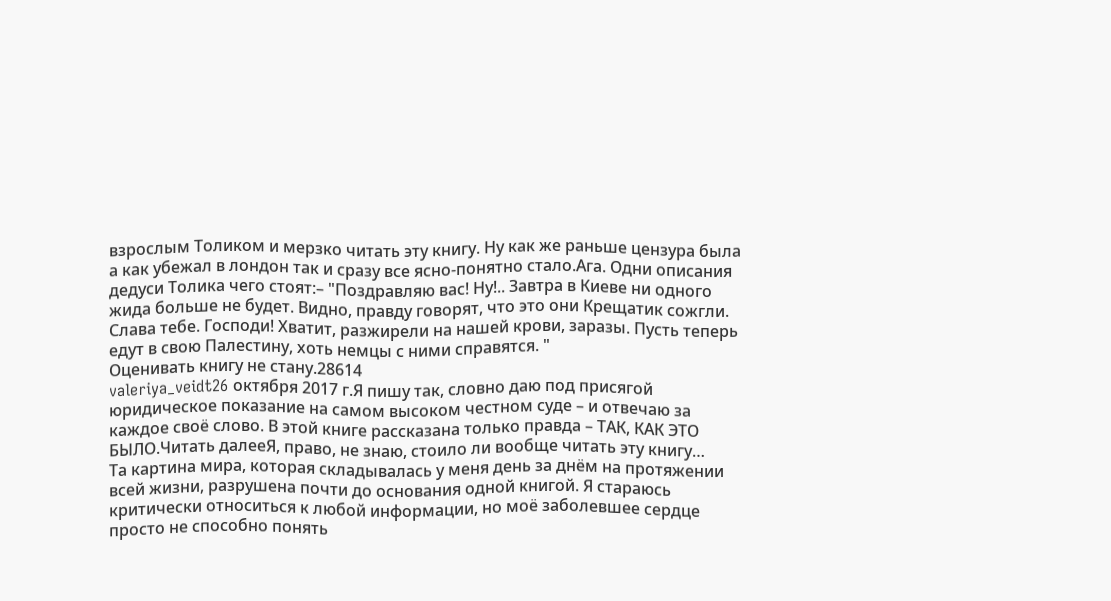взрослым Толиком и мерзко читать эту книгу. Ну как же раньше цензура была а как убежал в лондон так и сразу все ясно-понятно стало.Ага. Одни описания дедуси Толика чего стоят:– "Поздравляю вас! Ну!.. Завтра в Киеве ни одного жида больше не будет. Видно, правду говорят, что это они Крещатик сожгли. Слава тебе. Господи! Хватит, разжирели на нашей крови, заразы. Пусть теперь едут в свою Палестину, хоть немцы с ними справятся. "
Оценивать книгу не стану.28614
valeriya_veidt26 октября 2017 г.Я пишу так, словно даю под присягой юридическое показание на самом высоком честном суде – и отвечаю за каждое своё слово. В этой книге рассказана только правда – ТАК, КАК ЭТО БЫЛО.Читать далееЯ, право, не знаю, стоило ли вообще читать эту книгу…
Та картина мира, которая складывалась у меня день за днём на протяжении всей жизни, разрушена почти до основания одной книгой. Я стараюсь критически относиться к любой информации, но моё заболевшее сердце просто не способно понять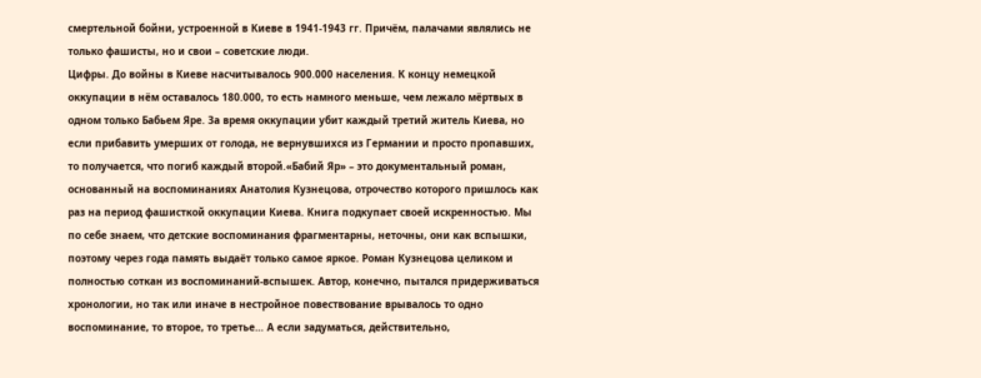смертельной бойни, устроенной в Киеве в 1941-1943 гг. Причём, палачами являлись не только фашисты, но и свои – советские люди.
Цифры. До войны в Киеве насчитывалось 900.000 населения. К концу немецкой оккупации в нём оставалось 180.000, то есть намного меньше, чем лежало мёртвых в одном только Бабьем Яре. За время оккупации убит каждый третий житель Киева, но если прибавить умерших от голода, не вернувшихся из Германии и просто пропавших, то получается, что погиб каждый второй.«Бабий Яр» – это документальный роман, основанный на воспоминаниях Анатолия Кузнецова, отрочество которого пришлось как раз на период фашисткой оккупации Киева. Книга подкупает своей искренностью. Мы по себе знаем, что детские воспоминания фрагментарны, неточны, они как вспышки, поэтому через года память выдаёт только самое яркое. Роман Кузнецова целиком и полностью соткан из воспоминаний-вспышек. Автор, конечно, пытался придерживаться хронологии, но так или иначе в нестройное повествование врывалось то одно воспоминание, то второе, то третье… А если задуматься, действительно,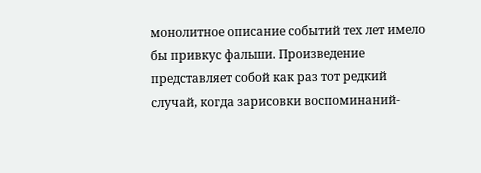монолитное описание событий тех лет имело бы привкус фальши. Произведение представляет собой как раз тот редкий случай, когда зарисовки воспоминаний-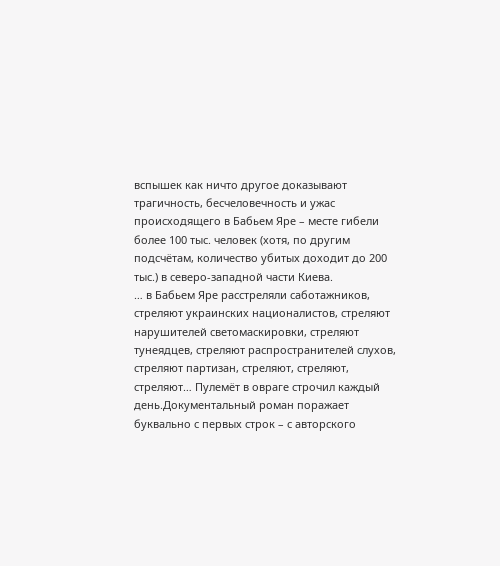вспышек как ничто другое доказывают трагичность, бесчеловечность и ужас происходящего в Бабьем Яре – месте гибели более 100 тыс. человек (хотя, по другим подсчётам, количество убитых доходит до 200 тыс.) в северо-западной части Киева.
… в Бабьем Яре расстреляли саботажников, стреляют украинских националистов, стреляют нарушителей светомаскировки, стреляют тунеядцев, стреляют распространителей слухов, стреляют партизан, стреляют, стреляют, стреляют… Пулемёт в овраге строчил каждый день.Документальный роман поражает буквально с первых строк – с авторского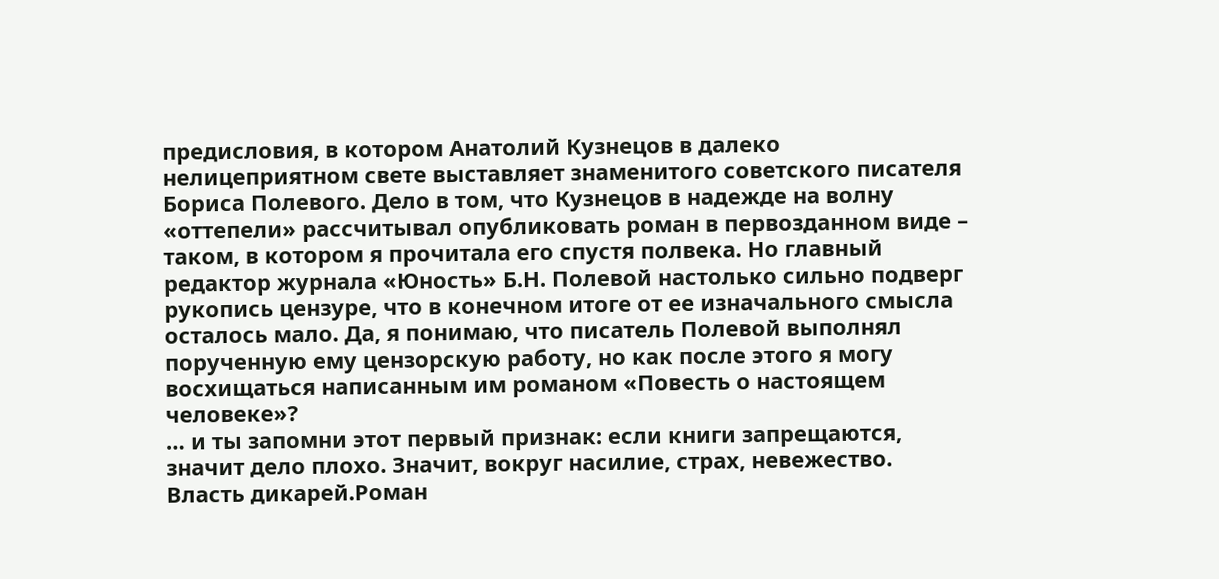предисловия, в котором Анатолий Кузнецов в далеко нелицеприятном свете выставляет знаменитого советского писателя Бориса Полевого. Дело в том, что Кузнецов в надежде на волну «оттепели» рассчитывал опубликовать роман в первозданном виде – таком, в котором я прочитала его спустя полвека. Но главный редактор журнала «Юность» Б.Н. Полевой настолько сильно подверг рукопись цензуре, что в конечном итоге от ее изначального смысла осталось мало. Да, я понимаю, что писатель Полевой выполнял порученную ему цензорскую работу, но как после этого я могу восхищаться написанным им романом «Повесть о настоящем человеке»?
… и ты запомни этот первый признак: если книги запрещаются, значит дело плохо. Значит, вокруг насилие, страх, невежество. Власть дикарей.Роман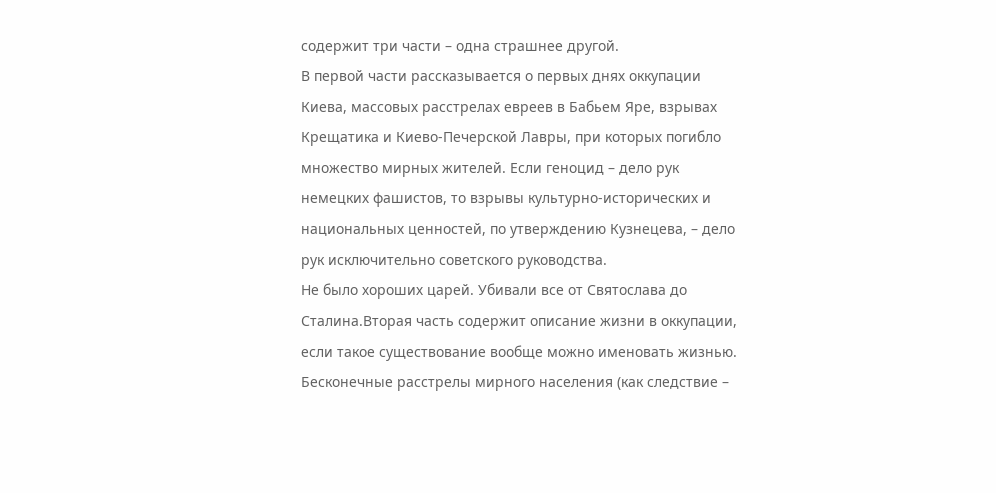содержит три части – одна страшнее другой.
В первой части рассказывается о первых днях оккупации Киева, массовых расстрелах евреев в Бабьем Яре, взрывах Крещатика и Киево-Печерской Лавры, при которых погибло множество мирных жителей. Если геноцид – дело рук немецких фашистов, то взрывы культурно-исторических и национальных ценностей, по утверждению Кузнецева, – дело рук исключительно советского руководства.
Не было хороших царей. Убивали все от Святослава до Сталина.Вторая часть содержит описание жизни в оккупации, если такое существование вообще можно именовать жизнью. Бесконечные расстрелы мирного населения (как следствие –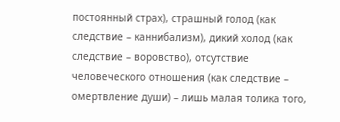постоянный страх), страшный голод (как следствие – каннибализм), дикий холод (как следствие – воровство), отсутствие человеческого отношения (как следствие – омертвление души) – лишь малая толика того,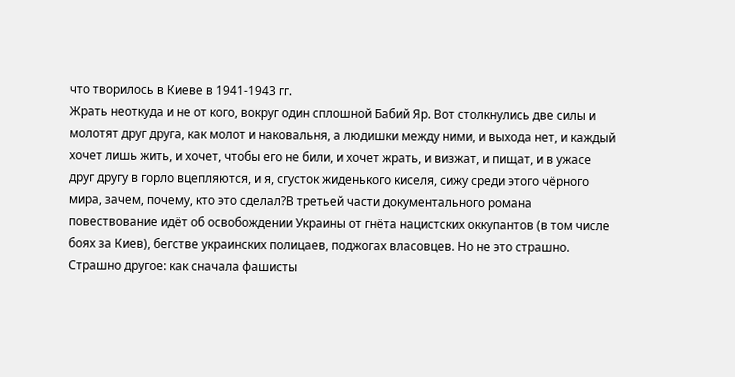что творилось в Киеве в 1941-1943 гг.
Жрать неоткуда и не от кого, вокруг один сплошной Бабий Яр. Вот столкнулись две силы и молотят друг друга, как молот и наковальня, а людишки между ними, и выхода нет, и каждый хочет лишь жить, и хочет, чтобы его не били, и хочет жрать, и визжат, и пищат, и в ужасе друг другу в горло вцепляются, и я, сгусток жиденького киселя, сижу среди этого чёрного мира, зачем, почему, кто это сделал?В третьей части документального романа повествование идёт об освобождении Украины от гнёта нацистских оккупантов (в том числе боях за Киев), бегстве украинских полицаев, поджогах власовцев. Но не это страшно. Страшно другое: как сначала фашисты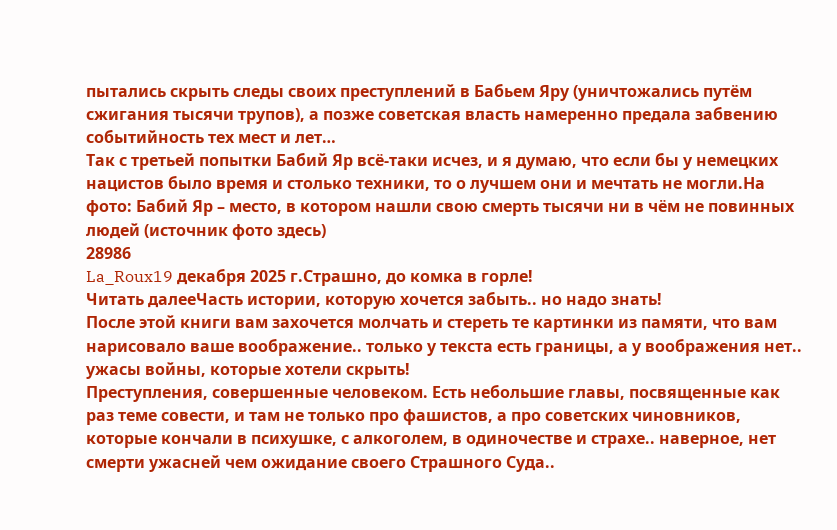пытались скрыть следы своих преступлений в Бабьем Яру (уничтожались путём сжигания тысячи трупов), а позже советская власть намеренно предала забвению событийность тех мест и лет…
Так с третьей попытки Бабий Яр всё-таки исчез, и я думаю, что если бы у немецких нацистов было время и столько техники, то о лучшем они и мечтать не могли.На фото: Бабий Яр – место, в котором нашли свою смерть тысячи ни в чём не повинных людей (источник фото здесь)
28986
La_Roux19 декабря 2025 г.Страшно, до комка в горле!
Читать далееЧасть истории, которую хочется забыть.. но надо знать!
После этой книги вам захочется молчать и стереть те картинки из памяти, что вам нарисовало ваше воображение.. только у текста есть границы, а у воображения нет.. ужасы войны, которые хотели скрыть!
Преступления, совершенные человеком. Есть небольшие главы, посвященные как раз теме совести, и там не только про фашистов, а про советских чиновников, которые кончали в психушке, с алкоголем, в одиночестве и страхе.. наверное, нет смерти ужасней чем ожидание своего Страшного Суда..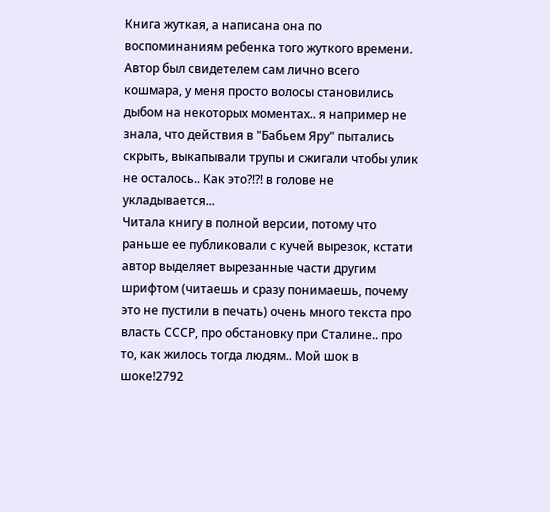Книга жуткая, а написана она по воспоминаниям ребенка того жуткого времени. Автор был свидетелем сам лично всего кошмара, у меня просто волосы становились дыбом на некоторых моментах.. я например не знала, что действия в "Бабьем Яру" пытались скрыть, выкапывали трупы и сжигали чтобы улик не осталось.. Как это?!?! в голове не укладывается...
Читала книгу в полной версии, потому что раньше ее публиковали с кучей вырезок, кстати автор выделяет вырезанные части другим шрифтом (читаешь и сразу понимаешь, почему это не пустили в печать) очень много текста про власть СССР, про обстановку при Сталине.. про то, как жилось тогда людям.. Мой шок в шоке!2792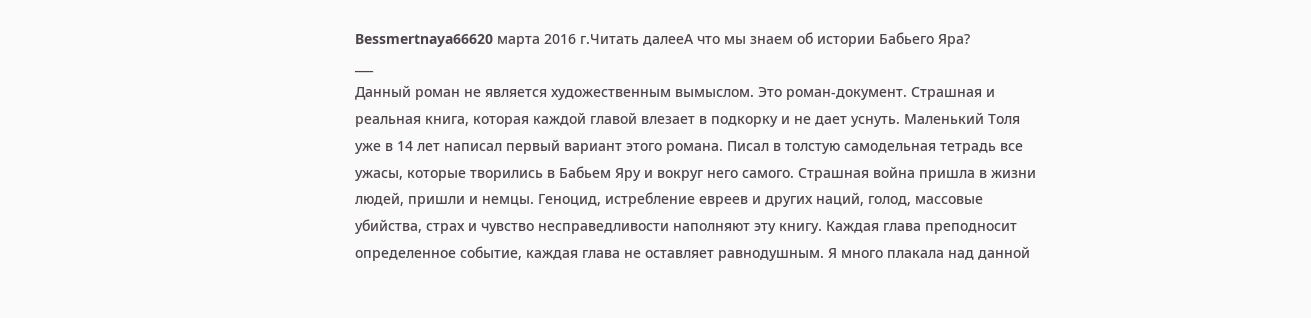Bessmertnaya66620 марта 2016 г.Читать далееА что мы знаем об истории Бабьего Яра?
___
Данный роман не является художественным вымыслом. Это роман-документ. Страшная и реальная книга, которая каждой главой влезает в подкорку и не дает уснуть. Маленький Толя уже в 14 лет написал первый вариант этого романа. Писал в толстую самодельная тетрадь все ужасы, которые творились в Бабьем Яру и вокруг него самого. Страшная война пришла в жизни людей, пришли и немцы. Геноцид, истребление евреев и других наций, голод, массовые убийства, страх и чувство несправедливости наполняют эту книгу. Каждая глава преподносит определенное событие, каждая глава не оставляет равнодушным. Я много плакала над данной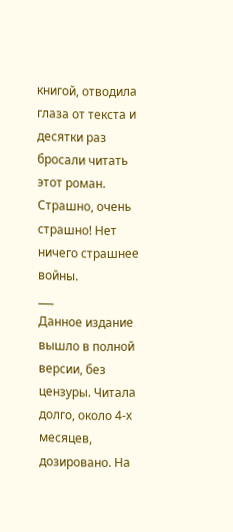книгой, отводила глаза от текста и десятки раз бросали читать этот роман. Страшно, очень страшно! Нет ничего страшнее войны.
___
Данное издание вышло в полной версии, без цензуры. Читала долго, около 4-х месяцев, дозировано. На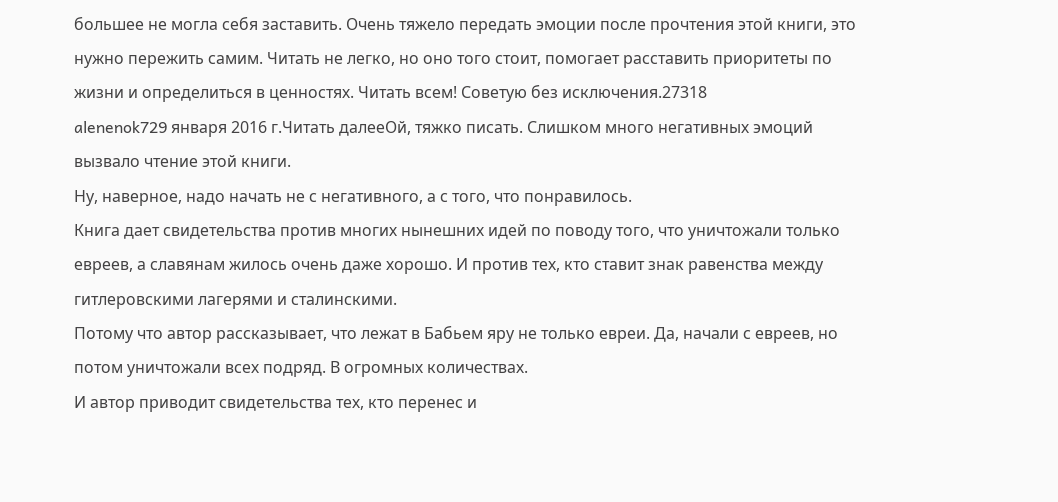большее не могла себя заставить. Очень тяжело передать эмоции после прочтения этой книги, это нужно пережить самим. Читать не легко, но оно того стоит, помогает расставить приоритеты по жизни и определиться в ценностях. Читать всем! Советую без исключения.27318
alenenok729 января 2016 г.Читать далееОй, тяжко писать. Слишком много негативных эмоций вызвало чтение этой книги.
Ну, наверное, надо начать не с негативного, а с того, что понравилось.
Книга дает свидетельства против многих нынешних идей по поводу того, что уничтожали только евреев, а славянам жилось очень даже хорошо. И против тех, кто ставит знак равенства между гитлеровскими лагерями и сталинскими.
Потому что автор рассказывает, что лежат в Бабьем яру не только евреи. Да, начали с евреев, но потом уничтожали всех подряд. В огромных количествах.
И автор приводит свидетельства тех, кто перенес и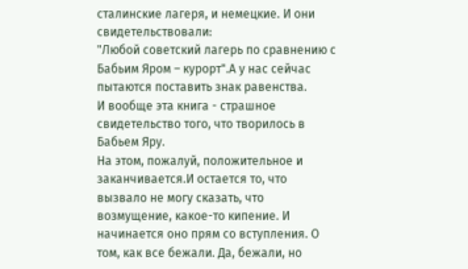сталинские лагеря, и немецкие. И они свидетельствовали:
"Любой советский лагерь по сравнению с Бабьим Яром – курорт".А у нас сейчас пытаются поставить знак равенства.
И вообще эта книга - страшное свидетельство того, что творилось в Бабьем Яру.
На этом, пожалуй, положительное и заканчивается.И остается то, что вызвало не могу сказать, что возмущение, какое-то кипение. И начинается оно прям со вступления. О том, как все бежали. Да, бежали, но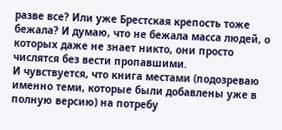разве все? Или уже Брестская крепость тоже бежала? И думаю, что не бежала масса людей, о которых даже не знает никто, они просто числятся без вести пропавшими.
И чувствуется, что книга местами (подозреваю именно теми, которые были добавлены уже в полную версию) на потребу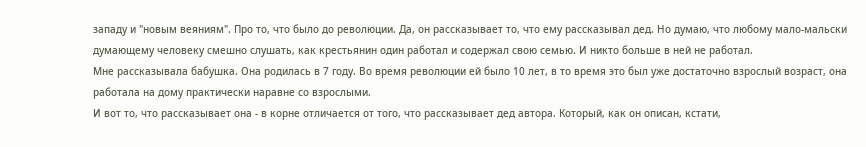западу и "новым веяниям". Про то, что было до революции. Да, он рассказывает то, что ему рассказывал дед. Но думаю, что любому мало-мальски думающему человеку смешно слушать, как крестьянин один работал и содержал свою семью. И никто больше в ней не работал.
Мне рассказывала бабушка. Она родилась в 7 году. Во время революции ей было 10 лет, в то время это был уже достаточно взрослый возраст, она работала на дому практически наравне со взрослыми.
И вот то, что рассказывает она - в корне отличается от того, что рассказывает дед автора. Который, как он описан, кстати,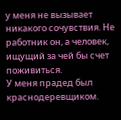у меня не вызывает никакого сочувствия. Не работник он, а человек, ищущий за чей бы счет поживиться.
У меня прадед был краснодеревщиком.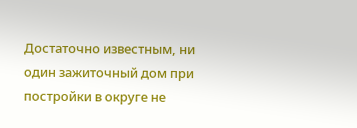Достаточно известным, ни один зажиточный дом при постройки в округе не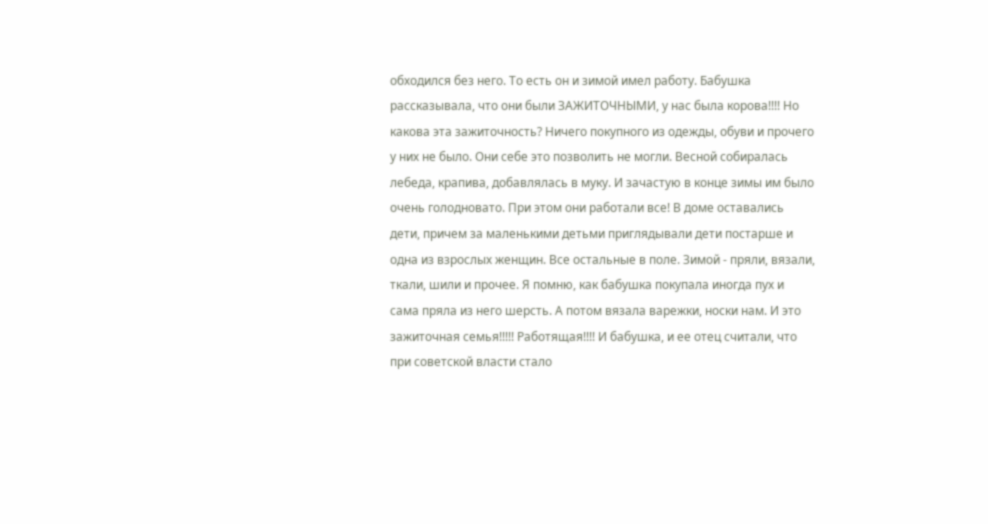обходился без него. То есть он и зимой имел работу. Бабушка рассказывала, что они были ЗАЖИТОЧНЫМИ, у нас была корова!!!! Но какова эта зажиточность? Ничего покупного из одежды, обуви и прочего у них не было. Они себе это позволить не могли. Весной собиралась лебеда, крапива, добавлялась в муку. И зачастую в конце зимы им было очень голодновато. При этом они работали все! В доме оставались дети, причем за маленькими детьми приглядывали дети постарше и одна из взрослых женщин. Все остальные в поле. Зимой - пряли, вязали, ткали, шили и прочее. Я помню, как бабушка покупала иногда пух и сама пряла из него шерсть. А потом вязала варежки, носки нам. И это зажиточная семья!!!!! Работящая!!!! И бабушка, и ее отец считали, что при советской власти стало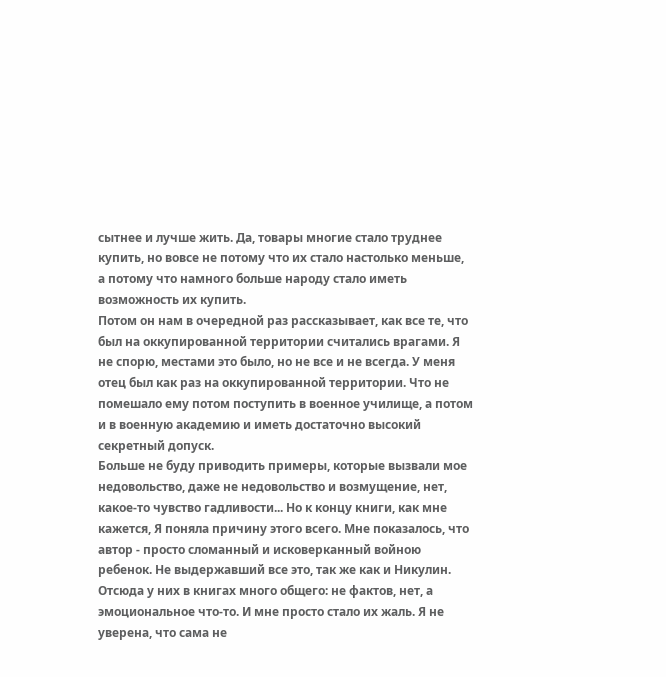сытнее и лучше жить. Да, товары многие стало труднее купить, но вовсе не потому что их стало настолько меньше, а потому что намного больше народу стало иметь возможность их купить.
Потом он нам в очередной раз рассказывает, как все те, что был на оккупированной территории считались врагами. Я не спорю, местами это было, но не все и не всегда. У меня отец был как раз на оккупированной территории. Что не помешало ему потом поступить в военное училище, а потом и в военную академию и иметь достаточно высокий секретный допуск.
Больше не буду приводить примеры, которые вызвали мое недовольство, даже не недовольство и возмущение, нет, какое-то чувство гадливости... Но к концу книги, как мне кажется, Я поняла причину этого всего. Мне показалось, что автор - просто сломанный и исковерканный войною ребенок. Не выдержавший все это, так же как и Никулин. Отсюда у них в книгах много общего: не фактов, нет, а эмоциональное что-то. И мне просто стало их жаль. Я не уверена, что сама не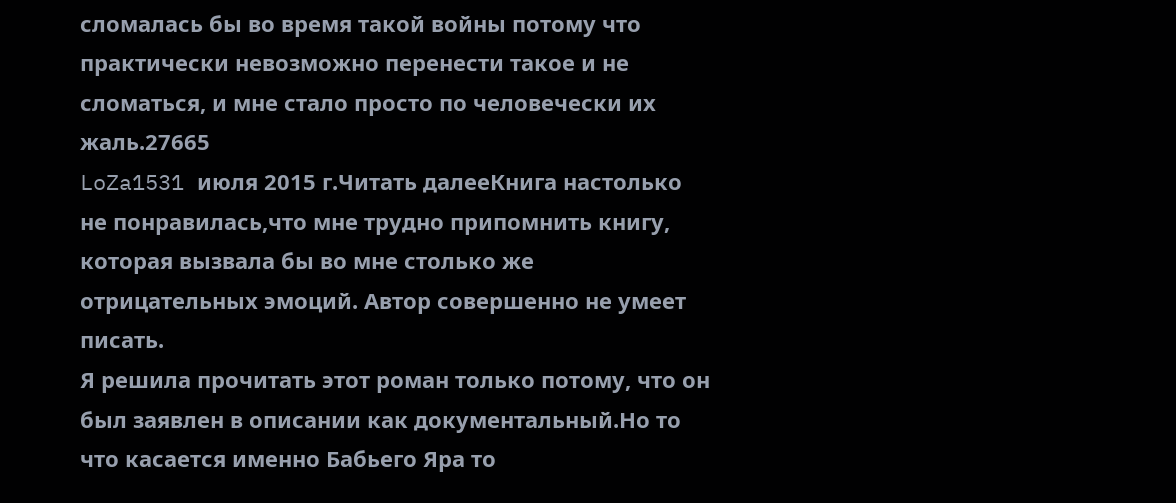сломалась бы во время такой войны потому что практически невозможно перенести такое и не сломаться, и мне стало просто по человечески их жаль.27665
LoZa1531 июля 2015 г.Читать далееКнига настолько не понравилась,что мне трудно припомнить книгу, которая вызвала бы во мне столько же отрицательных эмоций. Автор совершенно не умеет писать.
Я решила прочитать этот роман только потому, что он был заявлен в описании как документальный.Но то что касается именно Бабьего Яра то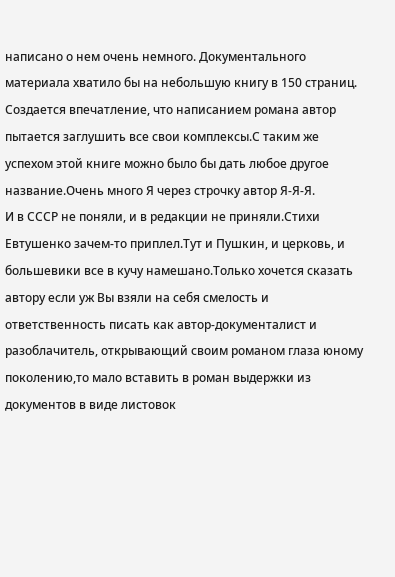написано о нем очень немного. Документального материала хватило бы на небольшую книгу в 150 страниц.
Создается впечатление, что написанием романа автор пытается заглушить все свои комплексы.С таким же успехом этой книге можно было бы дать любое другое название.Очень много Я через строчку автор Я-Я-Я.
И в СССР не поняли, и в редакции не приняли.Стихи Евтушенко зачем-то приплел.Тут и Пушкин, и церковь, и большевики все в кучу намешано.Только хочется сказать автору если уж Вы взяли на себя смелость и ответственность писать как автор-документалист и разоблачитель, открывающий своим романом глаза юному поколению,то мало вставить в роман выдержки из документов в виде листовок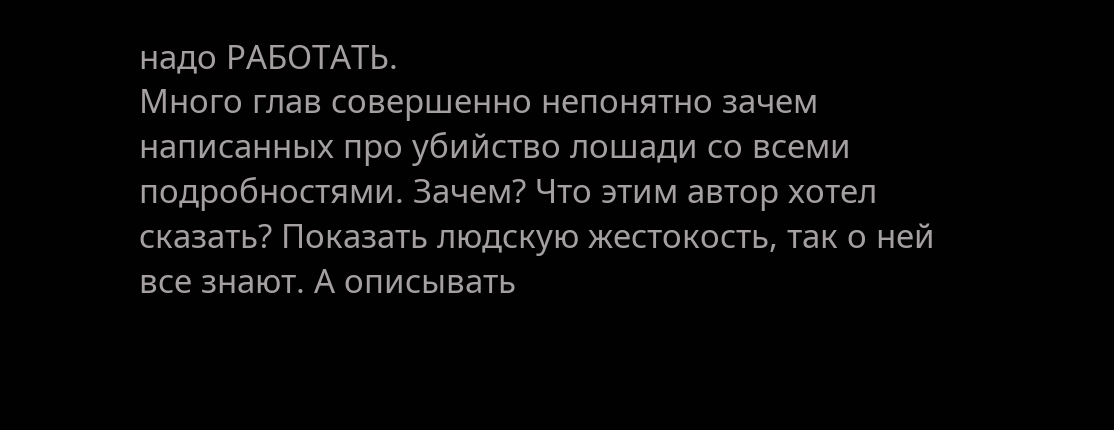надо РАБОТАТЬ.
Много глав совершенно непонятно зачем написанных про убийство лошади со всеми подробностями. Зачем? Что этим автор хотел сказать? Показать людскую жестокость, так о ней все знают. А описывать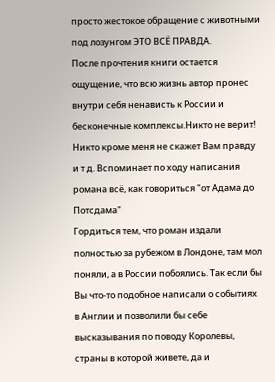просто жестокое обращение с животными под лозунгом ЭТО ВСЁ ПРАВДА.
После прочтения книги остается ощущение, что всю жизнь автор пронес внутри себя ненависть к России и бесконечные комплексы.Никто не верит! Никто кроме меня не скажет Вам правду и т д. Вспоминает по ходу написания романа всё, как говориться "от Адама до Потсдама"
Гордиться тем, что роман издали полностью за рубежом в Лондоне, там мол поняли, а в России побоялись. Так если бы Вы что-то подобное написали о событиях в Англии и позволили бы себе высказывания по поводу Королевы, страны в которой живете, да и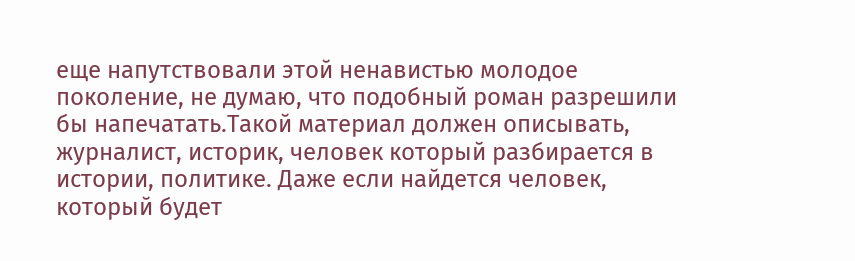еще напутствовали этой ненавистью молодое поколение, не думаю, что подобный роман разрешили бы напечатать.Такой материал должен описывать, журналист, историк, человек который разбирается в истории, политике. Даже если найдется человек, который будет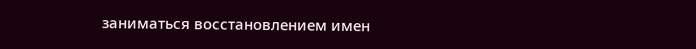заниматься восстановлением имен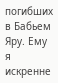погибших в Бабьем Яру. Ему я искренне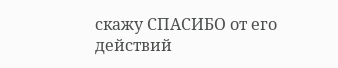скажу СПАСИБО от его действий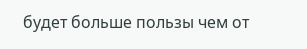будет больше пользы чем от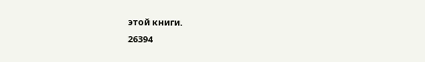этой книги.
26394